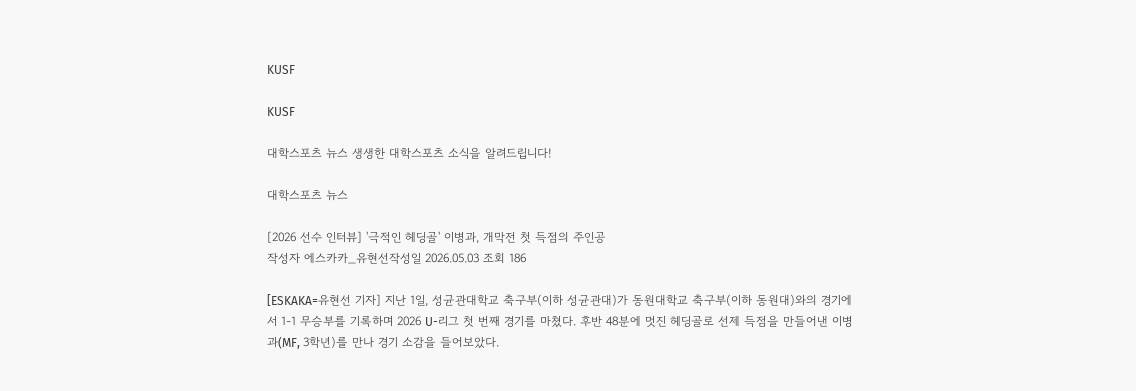KUSF

KUSF

대학스포츠 뉴스 생생한 대학스포츠 소식을 알려드립니다!

대학스포츠 뉴스

[2026 선수 인터뷰] '극적인 헤딩골' 이병과, 개막전 첫 득점의 주인공
작성자 에스카카_유현선작성일 2026.05.03 조회 186

[ESKAKA=유현선 기자] 지난 1일, 성균관대학교 축구부(이하 성균관대)가 동원대학교 축구부(이하 동원대)와의 경기에서 1-1 무승부를 기록하며 2026 U-리그 첫 번째 경기를 마쳤다. 후반 48분에 멋진 헤딩골로 선제 득점을 만들어낸 이병과(MF, 3학년)를 만나 경기 소감을 들어보았다.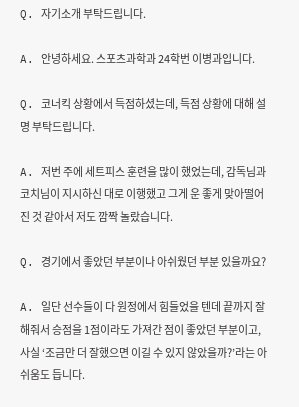Q. 자기소개 부탁드립니다.

A. 안녕하세요. 스포츠과학과 24학번 이병과입니다.

Q. 코너킥 상황에서 득점하셨는데, 득점 상황에 대해 설명 부탁드립니다.

A. 저번 주에 세트피스 훈련을 많이 했었는데, 감독님과 코치님이 지시하신 대로 이행했고 그게 운 좋게 맞아떨어진 것 같아서 저도 깜짝 놀랐습니다.

Q. 경기에서 좋았던 부분이나 아쉬웠던 부분 있을까요?

A. 일단 선수들이 다 원정에서 힘들었을 텐데 끝까지 잘해줘서 승점을 1점이라도 가져간 점이 좋았던 부분이고, 사실 ‘조금만 더 잘했으면 이길 수 있지 않았을까?’라는 아쉬움도 듭니다.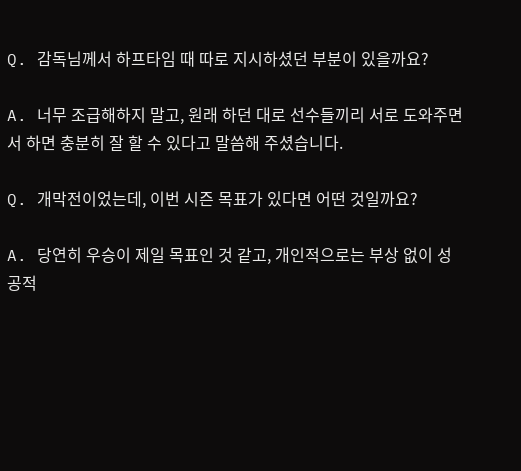Q. 감독님께서 하프타임 때 따로 지시하셨던 부분이 있을까요?

A. 너무 조급해하지 말고, 원래 하던 대로 선수들끼리 서로 도와주면서 하면 충분히 잘 할 수 있다고 말씀해 주셨습니다.

Q. 개막전이었는데, 이번 시즌 목표가 있다면 어떤 것일까요?

A. 당연히 우승이 제일 목표인 것 같고, 개인적으로는 부상 없이 성공적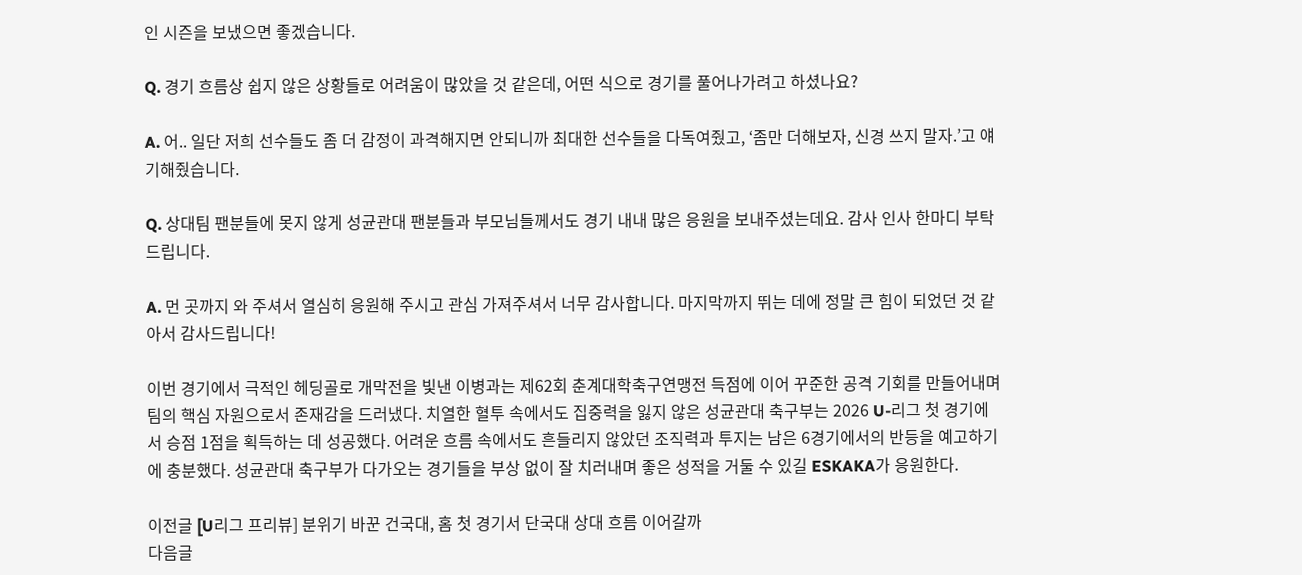인 시즌을 보냈으면 좋겠습니다.

Q. 경기 흐름상 쉽지 않은 상황들로 어려움이 많았을 것 같은데, 어떤 식으로 경기를 풀어나가려고 하셨나요?

A. 어.. 일단 저희 선수들도 좀 더 감정이 과격해지면 안되니까 최대한 선수들을 다독여줬고, ‘좀만 더해보자, 신경 쓰지 말자.’고 얘기해줬습니다.

Q. 상대팀 팬분들에 못지 않게 성균관대 팬분들과 부모님들께서도 경기 내내 많은 응원을 보내주셨는데요. 감사 인사 한마디 부탁드립니다.

A. 먼 곳까지 와 주셔서 열심히 응원해 주시고 관심 가져주셔서 너무 감사합니다. 마지막까지 뛰는 데에 정말 큰 힘이 되었던 것 같아서 감사드립니다!

이번 경기에서 극적인 헤딩골로 개막전을 빛낸 이병과는 제62회 춘계대학축구연맹전 득점에 이어 꾸준한 공격 기회를 만들어내며 팀의 핵심 자원으로서 존재감을 드러냈다. 치열한 혈투 속에서도 집중력을 잃지 않은 성균관대 축구부는 2026 U-리그 첫 경기에서 승점 1점을 획득하는 데 성공했다. 어려운 흐름 속에서도 흔들리지 않았던 조직력과 투지는 남은 6경기에서의 반등을 예고하기에 충분했다. 성균관대 축구부가 다가오는 경기들을 부상 없이 잘 치러내며 좋은 성적을 거둘 수 있길 ESKAKA가 응원한다.

이전글 [U리그 프리뷰] 분위기 바꾼 건국대, 홈 첫 경기서 단국대 상대 흐름 이어갈까
다음글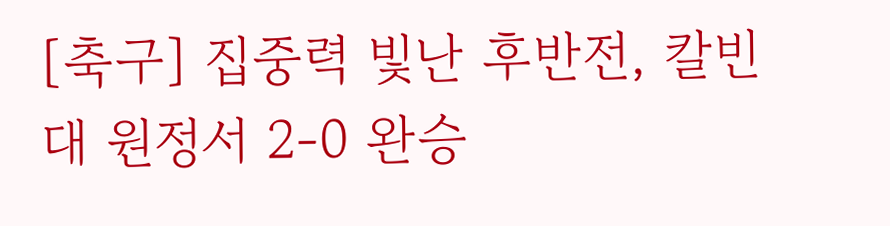[축구] 집중력 빛난 후반전, 칼빈대 원정서 2-0 완승